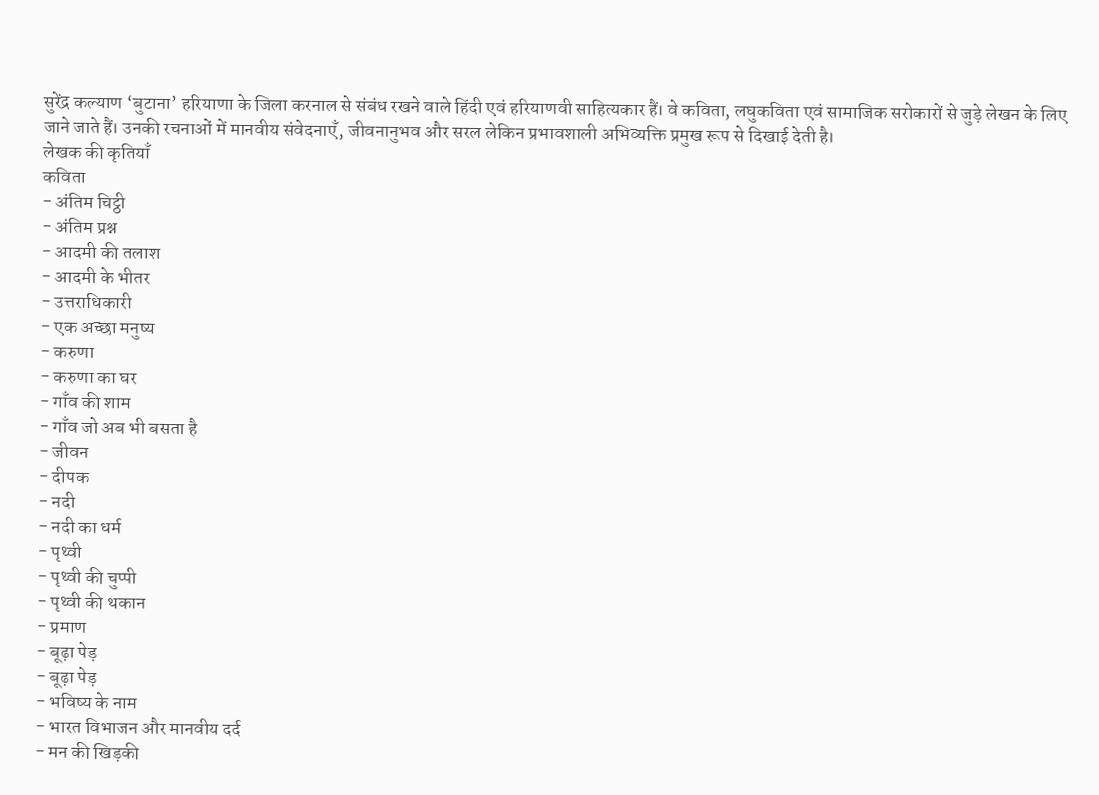सुरेंद्र कल्याण ‘बुटाना’ हरियाणा के जिला करनाल से संबंध रखने वाले हिंदी एवं हरियाणवी साहित्यकार हैं। वे कविता, लघुकविता एवं सामाजिक सरोकारों से जुड़े लेखन के लिए जाने जाते हैं। उनकी रचनाओं में मानवीय संवेदनाएँ, जीवनानुभव और सरल लेकिन प्रभावशाली अभिव्यक्ति प्रमुख रूप से दिखाई देती है।
लेखक की कृतियाँ
कविता
- अंतिम चिट्ठी
- अंतिम प्रश्न
- आदमी की तलाश
- आदमी के भीतर
- उत्तराधिकारी
- एक अच्छा मनुष्य
- करुणा
- करुणा का घर
- गाँव की शाम
- गाँव जो अब भी बसता है
- जीवन
- दीपक
- नदी
- नदी का धर्म
- पृथ्वी
- पृथ्वी की चुप्पी
- पृथ्वी की थकान
- प्रमाण
- बूढ़ा पेड़
- बूढ़ा पेड़
- भविष्य के नाम
- भारत विभाजन और मानवीय दर्द
- मन की खिड़की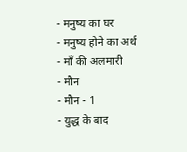- मनुष्य का घर
- मनुष्य होने का अर्थ
- माँ की अलमारी
- मौन
- मौन - 1
- युद्ध के बाद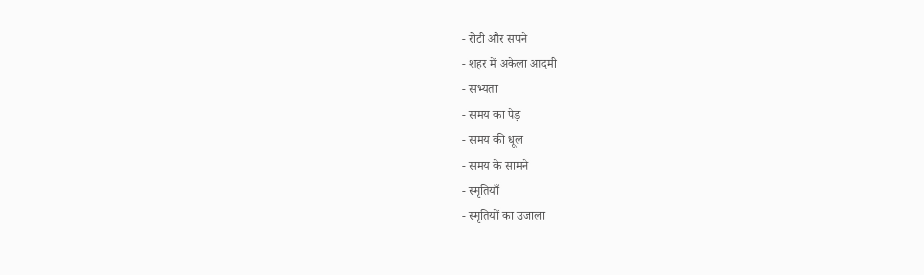- रोटी और सपने
- शहर में अकेला आदमी
- सभ्यता
- समय का पेड़
- समय की धूल
- समय के सामने
- स्मृतियाँ
- स्मृतियों का उजाला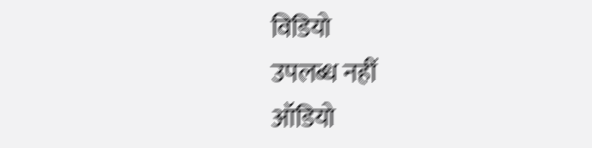विडियो
उपलब्ध नहीं
ऑडियो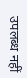उपलब्ध नहीं